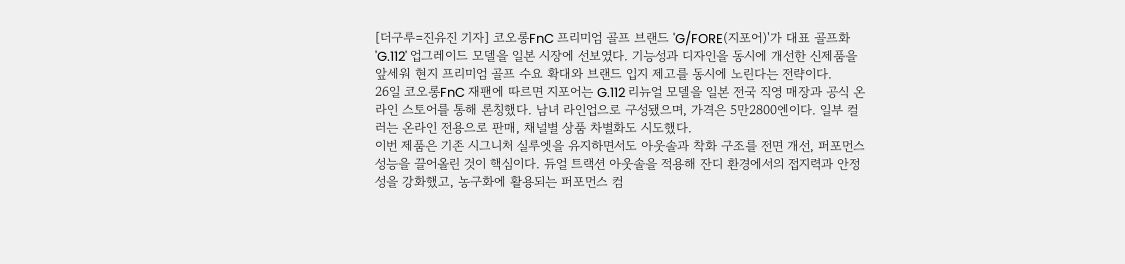[더구루=진유진 기자] 코오롱FnC 프리미엄 골프 브랜드 'G/FORE(지포어)'가 대표 골프화 'G.112' 업그레이드 모델을 일본 시장에 선보였다. 기능성과 디자인을 동시에 개선한 신제품을 앞세워 현지 프리미엄 골프 수요 확대와 브랜드 입지 제고를 동시에 노린다는 전략이다.
26일 코오롱FnC 재팬에 따르면 지포어는 G.112 리뉴얼 모델을 일본 전국 직영 매장과 공식 온라인 스토어를 통해 론칭했다. 남녀 라인업으로 구성됐으며, 가격은 5만2800엔이다. 일부 컬러는 온라인 전용으로 판매, 채널별 상품 차별화도 시도했다.
이번 제품은 기존 시그니처 실루엣을 유지하면서도 아웃솔과 착화 구조를 전면 개선, 퍼포먼스 성능을 끌어올린 것이 핵심이다. 듀얼 트랙션 아웃솔을 적용해 잔디 환경에서의 접지력과 안정성을 강화했고, 농구화에 활용되는 퍼포먼스 컴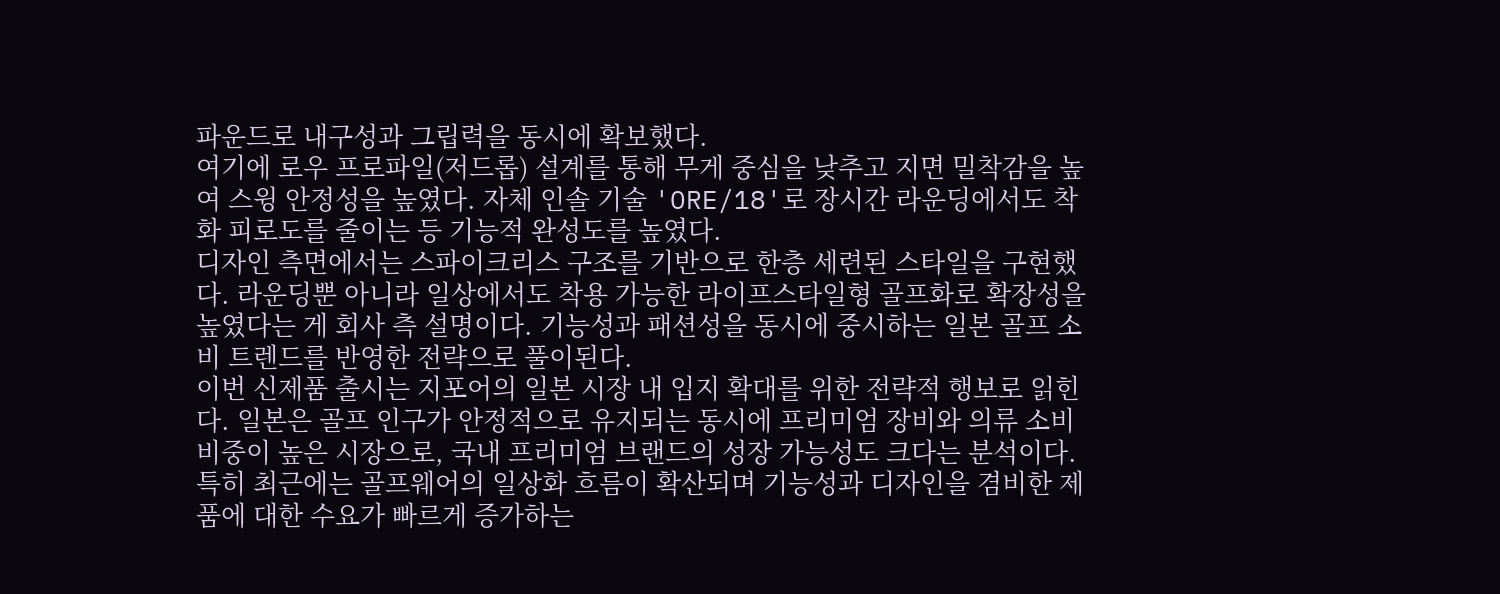파운드로 내구성과 그립력을 동시에 확보했다.
여기에 로우 프로파일(저드롭) 설계를 통해 무게 중심을 낮추고 지면 밀착감을 높여 스윙 안정성을 높였다. 자체 인솔 기술 'ORE/18'로 장시간 라운딩에서도 착화 피로도를 줄이는 등 기능적 완성도를 높였다.
디자인 측면에서는 스파이크리스 구조를 기반으로 한층 세련된 스타일을 구현했다. 라운딩뿐 아니라 일상에서도 착용 가능한 라이프스타일형 골프화로 확장성을 높였다는 게 회사 측 설명이다. 기능성과 패션성을 동시에 중시하는 일본 골프 소비 트렌드를 반영한 전략으로 풀이된다.
이번 신제품 출시는 지포어의 일본 시장 내 입지 확대를 위한 전략적 행보로 읽힌다. 일본은 골프 인구가 안정적으로 유지되는 동시에 프리미엄 장비와 의류 소비 비중이 높은 시장으로, 국내 프리미엄 브랜드의 성장 가능성도 크다는 분석이다. 특히 최근에는 골프웨어의 일상화 흐름이 확산되며 기능성과 디자인을 겸비한 제품에 대한 수요가 빠르게 증가하는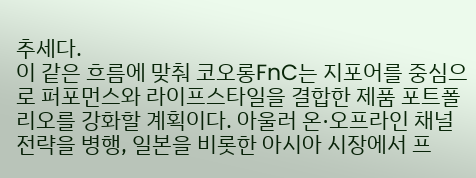추세다.
이 같은 흐름에 맞춰 코오롱FnC는 지포어를 중심으로 퍼포먼스와 라이프스타일을 결합한 제품 포트폴리오를 강화할 계획이다. 아울러 온·오프라인 채널 전략을 병행, 일본을 비롯한 아시아 시장에서 프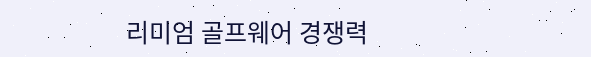리미엄 골프웨어 경쟁력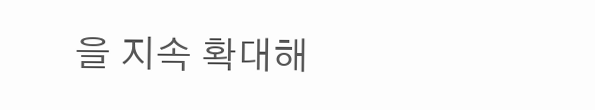을 지속 확대해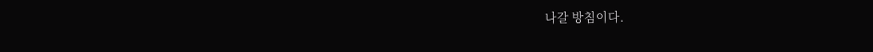나갈 방침이다.